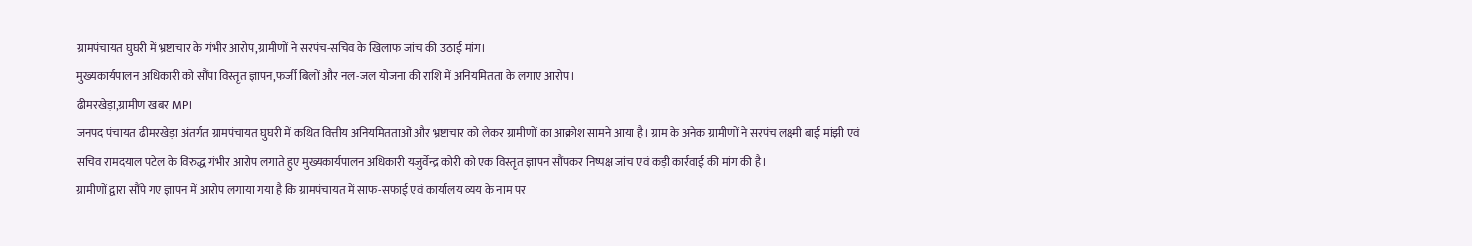ग्रामपंचायत घुघरी में भ्रष्टाचार के गंभीर आरोप,ग्रामीणों ने सरपंच-सचिव के खिलाफ जांच की उठाई मांग।
मुख्यकार्यपालन अधिकारी को सौंपा विस्तृत ज्ञापन,फर्जी बिलों और नल-जल योजना की राशि में अनियमितता के लगाए आरोप।
ढीमरखेड़ा,ग्रामीण खबर MP।
जनपद पंचायत ढीमरखेड़ा अंतर्गत ग्रामपंचायत घुघरी में कथित वित्तीय अनियमितताओं और भ्रष्टाचार को लेकर ग्रामीणों का आक्रोश सामने आया है। ग्राम के अनेक ग्रामीणों ने सरपंच लक्ष्मी बाई मांझी एवं सचिव रामदयाल पटेल के विरुद्ध गंभीर आरोप लगाते हुए मुख्यकार्यपालन अधिकारी यजुर्वेन्द्र कोरी को एक विस्तृत ज्ञापन सौंपकर निष्पक्ष जांच एवं कड़ी कार्रवाई की मांग की है।
ग्रामीणों द्वारा सौंपे गए ज्ञापन में आरोप लगाया गया है कि ग्रामपंचायत में साफ-सफाई एवं कार्यालय व्यय के नाम पर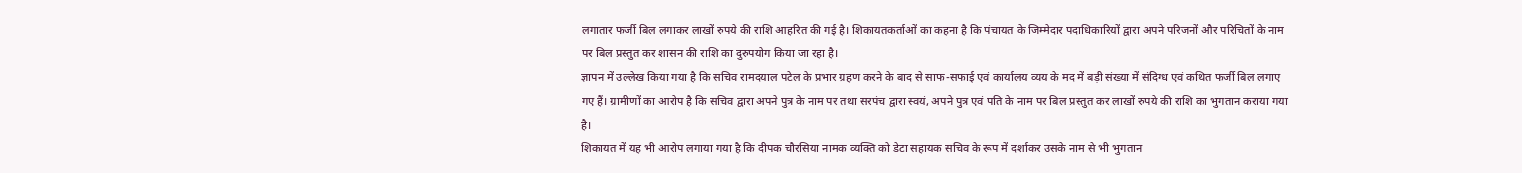लगातार फर्जी बिल लगाकर लाखों रुपये की राशि आहरित की गई है। शिकायतकर्ताओं का कहना है कि पंचायत के जिम्मेदार पदाधिकारियों द्वारा अपने परिजनों और परिचितों के नाम पर बिल प्रस्तुत कर शासन की राशि का दुरुपयोग किया जा रहा है।
ज्ञापन में उल्लेख किया गया है कि सचिव रामदयाल पटेल के प्रभार ग्रहण करने के बाद से साफ-सफाई एवं कार्यालय व्यय के मद में बड़ी संख्या में संदिग्ध एवं कथित फर्जी बिल लगाए गए हैं। ग्रामीणों का आरोप है कि सचिव द्वारा अपने पुत्र के नाम पर तथा सरपंच द्वारा स्वयं, अपने पुत्र एवं पति के नाम पर बिल प्रस्तुत कर लाखों रुपये की राशि का भुगतान कराया गया है।
शिकायत में यह भी आरोप लगाया गया है कि दीपक चौरसिया नामक व्यक्ति को डेटा सहायक सचिव के रूप में दर्शाकर उसके नाम से भी भुगतान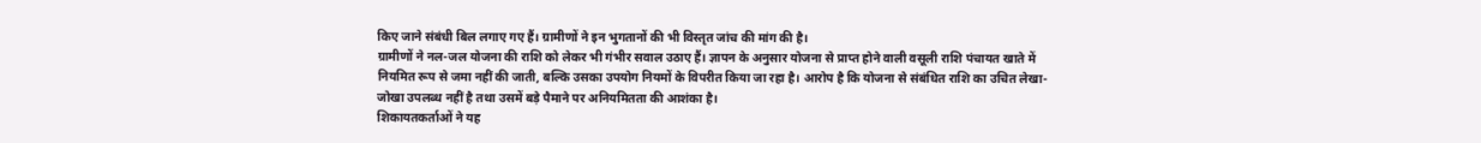किए जाने संबंधी बिल लगाए गए हैं। ग्रामीणों ने इन भुगतानों की भी विस्तृत जांच की मांग की है।
ग्रामीणों ने नल-जल योजना की राशि को लेकर भी गंभीर सवाल उठाए हैं। ज्ञापन के अनुसार योजना से प्राप्त होने वाली वसूली राशि पंचायत खाते में नियमित रूप से जमा नहीं की जाती, बल्कि उसका उपयोग नियमों के विपरीत किया जा रहा है। आरोप है कि योजना से संबंधित राशि का उचित लेखा-जोखा उपलब्ध नहीं है तथा उसमें बड़े पैमाने पर अनियमितता की आशंका है।
शिकायतकर्ताओं ने यह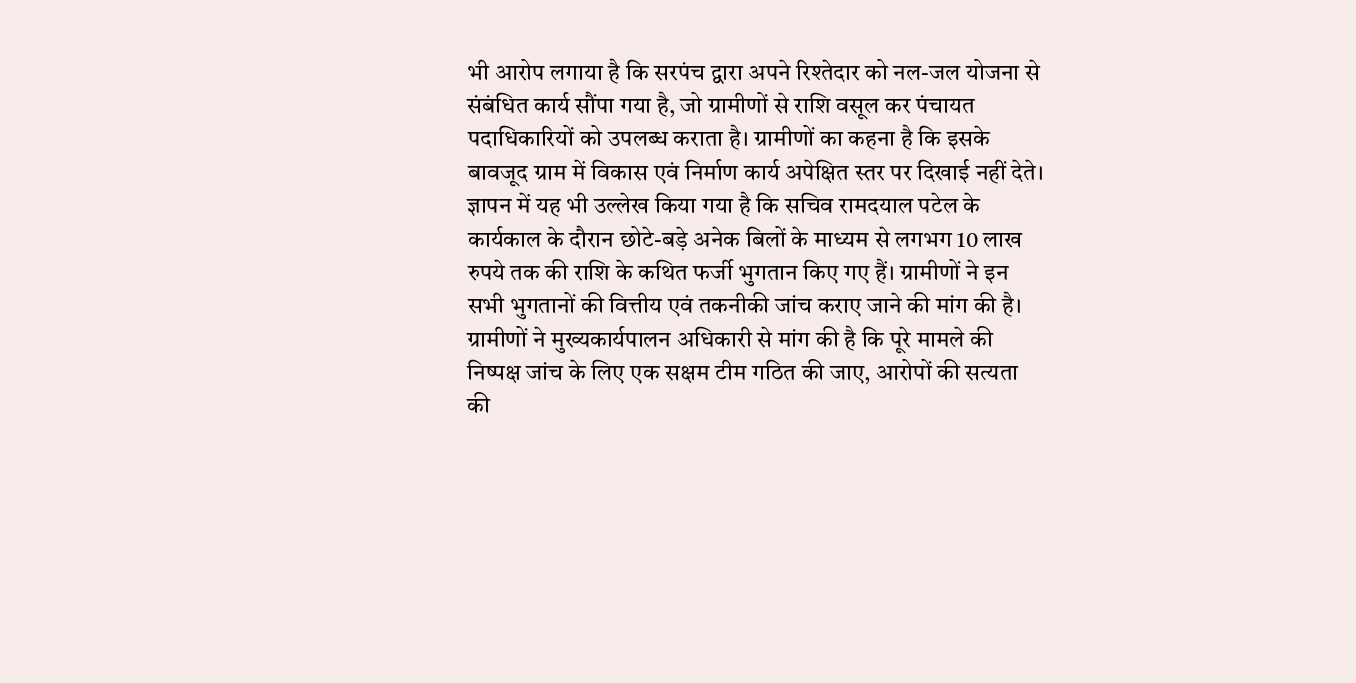भी आरोप लगाया है कि सरपंच द्वारा अपने रिश्तेदार को नल-जल योजना से संबंधित कार्य सौंपा गया है, जो ग्रामीणों से राशि वसूल कर पंचायत पदाधिकारियों को उपलब्ध कराता है। ग्रामीणों का कहना है कि इसके बावजूद ग्राम में विकास एवं निर्माण कार्य अपेक्षित स्तर पर दिखाई नहीं देते।
ज्ञापन में यह भी उल्लेख किया गया है कि सचिव रामदयाल पटेल के कार्यकाल के दौरान छोटे-बड़े अनेक बिलों के माध्यम से लगभग 10 लाख रुपये तक की राशि के कथित फर्जी भुगतान किए गए हैं। ग्रामीणों ने इन सभी भुगतानों की वित्तीय एवं तकनीकी जांच कराए जाने की मांग की है।
ग्रामीणों ने मुख्यकार्यपालन अधिकारी से मांग की है कि पूरे मामले की निष्पक्ष जांच के लिए एक सक्षम टीम गठित की जाए, आरोपों की सत्यता की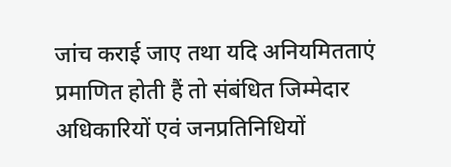जांच कराई जाए तथा यदि अनियमितताएं प्रमाणित होती हैं तो संबंधित जिम्मेदार अधिकारियों एवं जनप्रतिनिधियों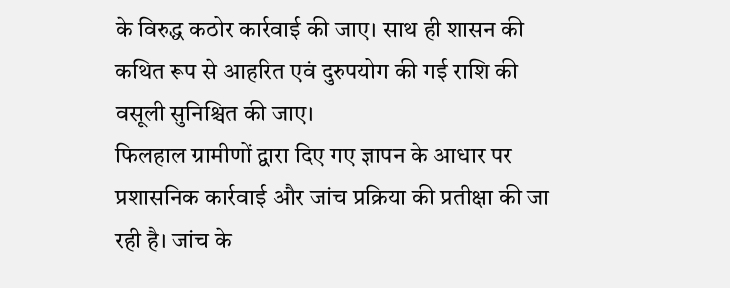के विरुद्ध कठोर कार्रवाई की जाए। साथ ही शासन की कथित रूप से आहरित एवं दुरुपयोग की गई राशि की वसूली सुनिश्चित की जाए।
फिलहाल ग्रामीणों द्वारा दिए गए ज्ञापन के आधार पर प्रशासनिक कार्रवाई और जांच प्रक्रिया की प्रतीक्षा की जा रही है। जांच के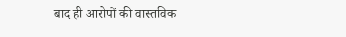बाद ही आरोपों की वास्तविक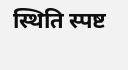स्थिति स्पष्ट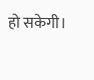हो सकेगी।